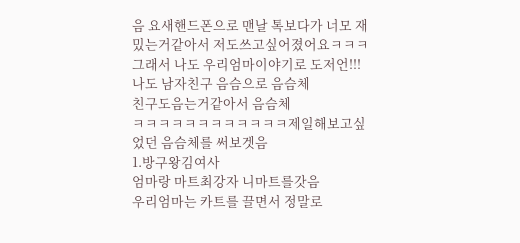음 요새핸드폰으로 맨날 톡보다가 너모 재밌는거같아서 저도쓰고싶어졌어요ㅋㅋㅋ
그래서 나도 우리엄마이야기로 도저언!!!
나도 남자친구 음슴으로 음슴체
친구도음는거같아서 음슴체
ㅋㅋㅋㅋㅋㅋㅋㅋㅋㅋㅋㅋ제일해보고싶었던 음슴체를 써보겟음
1.방구왕김여사
엄마랑 마트최강자 니마트를갓음
우리엄마는 카트를 끌면서 정말로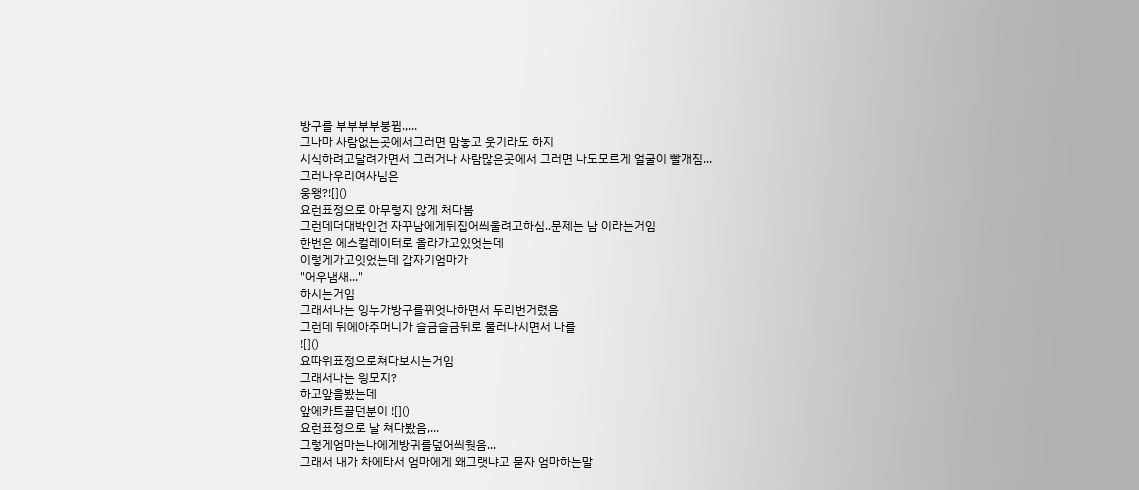방구를 부부부부붕뀜.,...
그나마 사람없는곳에서그러면 맘놓고 웃기라도 하지
시식하려고달려가면서 그러거나 사람많은곳에서 그러면 나도모르게 얼굴이 빨개짐...
그러나우리여사님은
웅왱?![]()
요런표정으로 아무렇지 않게 처다봄
그런데더대박인건 자꾸남에게뒤집어씌울려고하심..문제는 남 이라는거임
한번은 에스컬레이터로 올라가고있엇는데
이렇게가고잇었는데 갑자기엄마가
"어우냄새..."
하시는거임
그래서나는 잉누가방구를뀌엇나하면서 두리번거렸음
그런데 뒤에아주머니가 슬금슬금뒤로 물러나시면서 나를
![]()
요따위표정으로쳐다보시는거임
그래서나는 읭모지?
하고앞을봤는데
앞에카트끌던분이 ![]()
요런표정으로 날 쳐다봤음,...
그렇게엄마는나에게방귀를덮어씌웟음...
그래서 내가 차에타서 엄마에게 왜그랫냐고 묻자 엄마하는말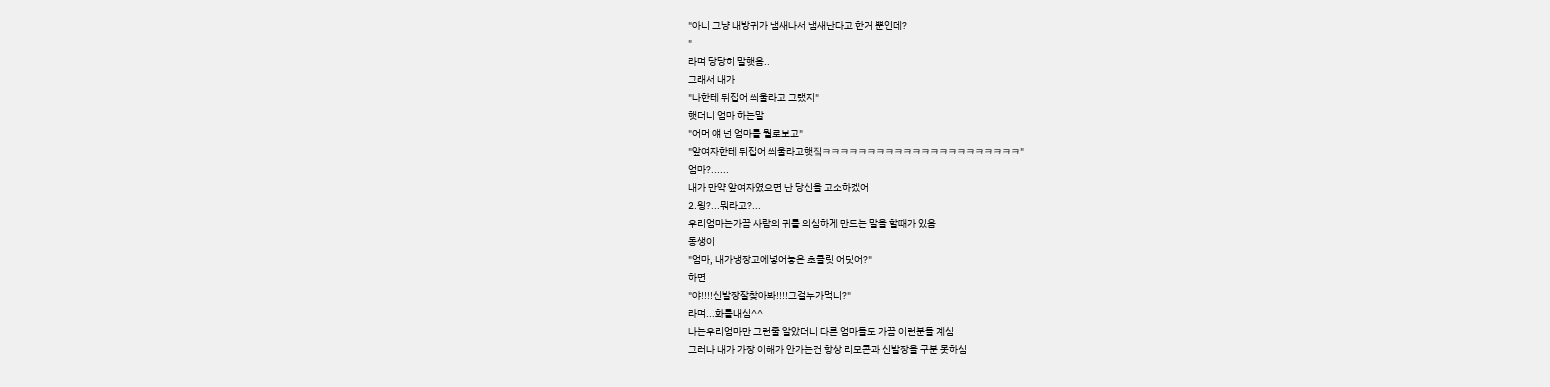"아니 그냥 내방귀가 냄새나서 냄새난다고 한거 뿐인데?
"
라며 당당히 말햇음..
그래서 내가
"나한테 뒤집어 씌울라고 그랬지"
햇더니 엄마 하는말
"어머 얘 넌 엄마를 뭘로보고"
"앞여자한테 뒤집어 씌울라고햇짘ㅋㅋㅋㅋㅋㅋㅋㅋㅋㅋㅋㅋㅋㅋㅋㅋㅋㅋㅋㅋㅋㅋ"
엄마?......
내가 만약 앞여자였으면 난 당신을 고소하겠어
2.읭?...뭐라고?...
우리엄마는가끔 사람의 귀를 의심하게 만드는 말을 할때가 있음
동생이
"엄마, 내가냉장고에넣어놓은 초콜릿 어딧어?"
하면
"야!!!!신발장잘찾아봐!!!!그걸누가먹니?"
라며...화를내심^^
나는우리엄마만 그런줄 알았더니 다른 엄마들도 가끔 이런분들 계심
그러나 내가 가장 이해가 안가는건 항상 리모콘과 신발장을 구분 못하심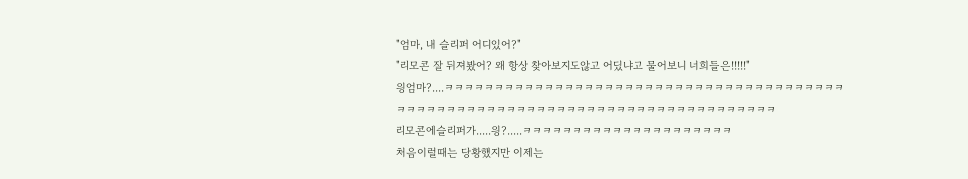"엄마, 내 슬리퍼 어디있어?"
"리모콘 잘 뒤져봤어? 왜 항상 찾아보지도않고 어딨냐고 물어보니 너희들은!!!!!"
읭엄마?....ㅋㅋㅋㅋㅋㅋㅋㅋㅋㅋㅋㅋㅋㅋㅋㅋㅋㅋㅋㅋㅋㅋㅋㅋㅋㅋㅋㅋㅋㅋㅋㅋㅋㅋㅋㅋㅋㅋㅋㅋㅋㅋㅋㅋㅋㅋㅋㅋㅋㅋㅋㅋㅋㅋㅋㅋㅋㅋㅋㅋㅋㅋㅋㅋㅋㅋㅋㅋㅋㅋㅋㅋㅋㅋㅋㅋㅋㅋ
리모콘에슬리퍼가.....읭?.....ㅋㅋㅋㅋㅋㅋㅋㅋㅋㅋㅋㅋㅋㅋㅋㅋㅋㅋㅋㅋㅋ
처음이럴때는 당황했지만 이제는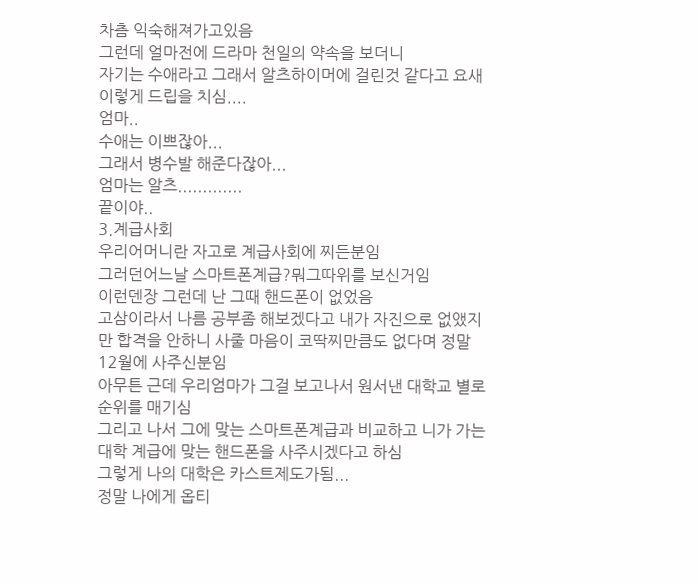차츰 익숙해져가고있음
그런데 얼마전에 드라마 천일의 약속을 보더니
자기는 수애라고 그래서 알츠하이머에 걸린것 같다고 요새 이렇게 드립을 치심....
엄마..
수애는 이쁘잖아...
그래서 병수발 해준다잖아...
엄마는 알츠.............
끝이야..
3.계급사회
우리어머니란 자고로 계급사회에 찌든분임
그러던어느날 스마트폰계급?뭐그따위를 보신거임
이런덴장 그런데 난 그때 핸드폰이 없었음
고삼이라서 나름 공부좀 해보겠다고 내가 자진으로 없앴지만 합격을 안하니 사줄 마음이 코딱찌만큼도 없다며 정말 12월에 사주신분임
아무튼 근데 우리엄마가 그걸 보고나서 원서낸 대학교 별로 순위를 매기심
그리고 나서 그에 맞는 스마트폰계급과 비교하고 니가 가는 대학 계급에 맞는 핸드폰을 사주시겠다고 하심
그렇게 나의 대학은 카스트제도가됨...
정말 나에게 옵티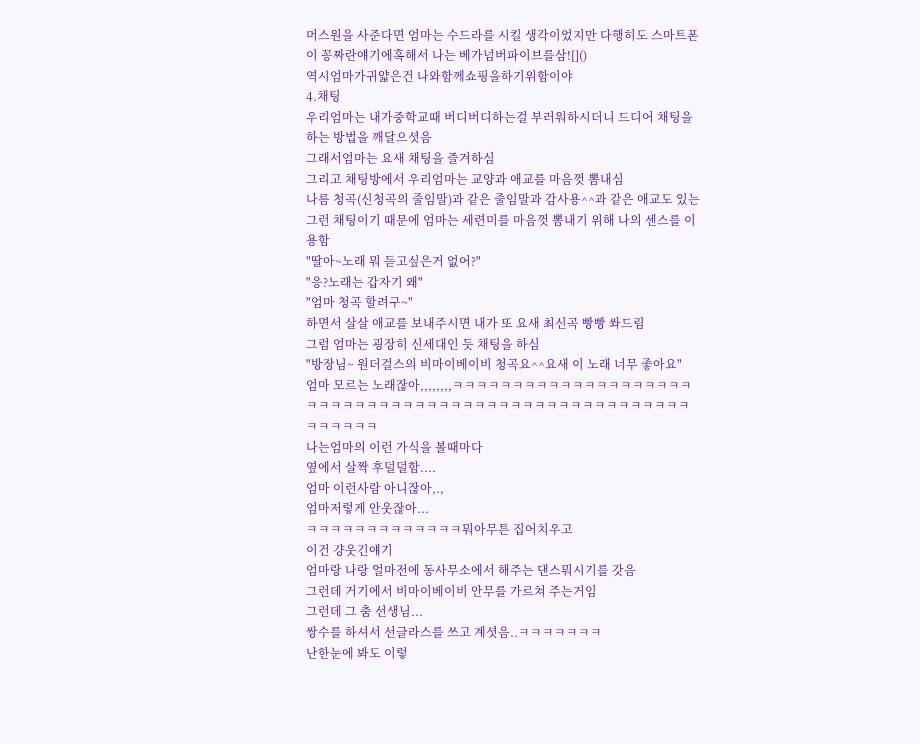머스원을 사준다면 엄마는 수드라를 시킬 생각이었지만 다행히도 스마트폰이 꽁짜란얘기에혹해서 나는 베가넘버파이브를삼![]()
역시엄마가귀얇은건 나와함께쇼핑을하기위함이야
4.채팅
우리엄마는 내가중학교때 버디버디하는걸 부러워하시더니 드디어 채팅을 하는 방법을 깨달으셧음
그래서엄마는 요새 채팅을 즐겨하심
그리고 채팅방에서 우리엄마는 교양과 애교를 마음껏 뽐내심
나름 청곡(신청곡의 줄임말)과 같은 줄임말과 감사용^^과 같은 애교도 있는 그런 채팅이기 때문에 엄마는 세련미를 마음껏 뽐내기 위해 나의 센스를 이용함
"딸아~노래 뭐 듣고싶은거 없어?"
"응?노래는 갑자기 왜"
"엄마 청곡 할려구~"
하면서 살살 애교를 보내주시면 내가 또 요새 최신곡 빵빵 쏴드림
그럼 엄마는 굉장히 신세대인 듯 채팅을 하심
"방장님~ 원더걸스의 비마이베이비 청곡요^^요새 이 노래 너무 좋아요"
엄마 모르는 노래잖아,,,,,,,,ㅋㅋㅋㅋㅋㅋㅋㅋㅋㅋㅋㅋㅋㅋㅋㅋㅋㅋㅋㅋㅋㅋㅋㅋㅋㅋㅋㅋㅋㅋㅋㅋㅋㅋㅋㅋㅋㅋㅋㅋㅋㅋㅋㅋㅋㅋㅋㅋㅋㅋㅋㅋㅋㅋㅋㅋㅋㅋ
나는엄마의 이런 가식을 볼때마다
옆에서 살짝 후덜덜함....
엄마 이런사람 아니잖아,.,
엄마저렇게 안웃잖아...
ㅋㅋㅋㅋㅋㅋㅋㅋㅋㅋㅋㅋㅋ뭐아무튼 집어치우고
이건 걍웃긴얘기
엄마랑 나랑 얼마전에 동사무소에서 해주는 댄스뭐시기를 갓음
그런데 거기에서 비마이베이비 안무를 가르쳐 주는거임
그런데 그 춤 선생님...
쌍수를 하셔서 선글라스를 쓰고 계셧음..ㅋㅋㅋㅋㅋㅋㅋ
난한눈에 봐도 이렇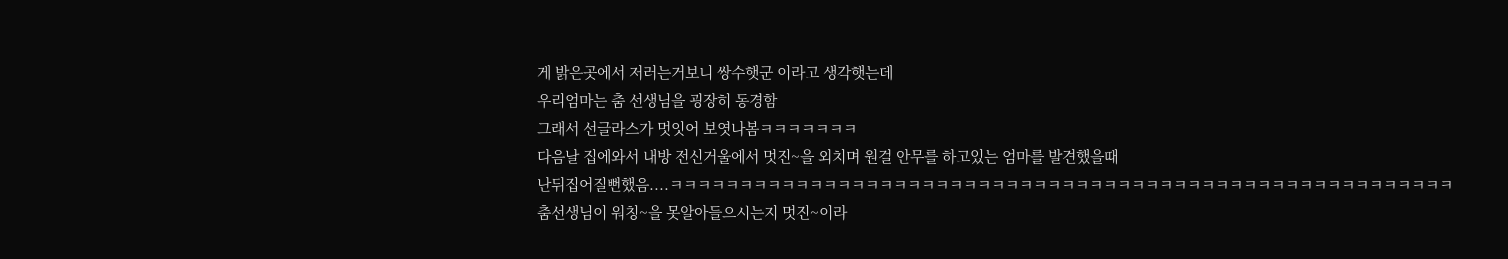게 밝은곳에서 저러는거보니 쌍수햇군 이라고 생각햇는데
우리엄마는 춤 선생님을 굉장히 동경함
그래서 선글라스가 멋잇어 보엿나봄ㅋㅋㅋㅋㅋㅋㅋ
다음날 집에와서 내방 전신거울에서 멋진~을 외치며 원걸 안무를 하고있는 엄마를 발견했을때
난뒤집어질뻔했음....ㅋㅋㅋㅋㅋㅋㅋㅋㅋㅋㅋㅋㅋㅋㅋㅋㅋㅋㅋㅋㅋㅋㅋㅋㅋㅋㅋㅋㅋㅋㅋㅋㅋㅋㅋㅋㅋㅋㅋㅋㅋㅋㅋㅋㅋㅋㅋㅋㅋㅋㅋㅋㅋㅋㅋㅋ
춤선생님이 워칭~을 못알아들으시는지 멋진~이라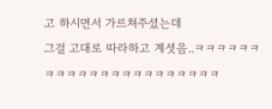고 하시면서 가르쳐주셨는데
그걸 고대로 따라하고 계셧음..ㅋㅋㅋㅋㅋㅋㅋㅋㅋㅋㅋㅋㅋㅋㅋㅋㅋㅋㅋㅋㅋㅋ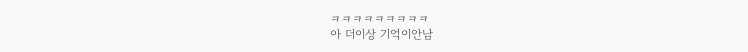ㅋㅋㅋㅋㅋㅋㅋㅋㅋ
아 더이상 기억이안남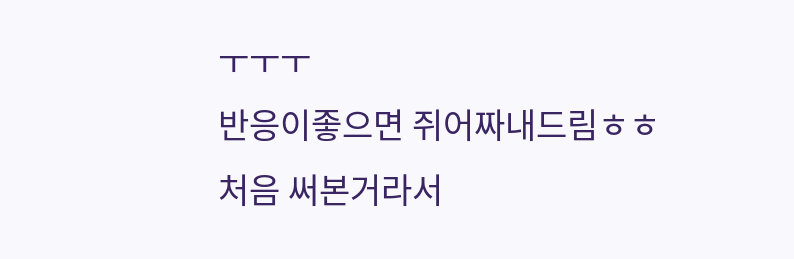ㅜㅜㅜ
반응이좋으면 쥐어짜내드림ㅎㅎ
처음 써본거라서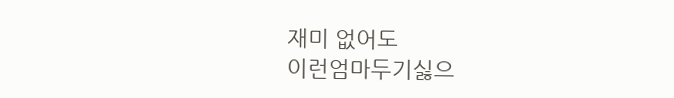재미 없어도
이런엄마두기싫으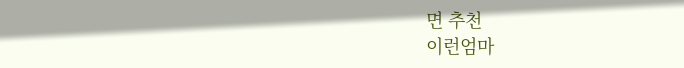면 추천
이런엄마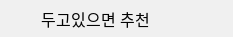두고있으면 추천